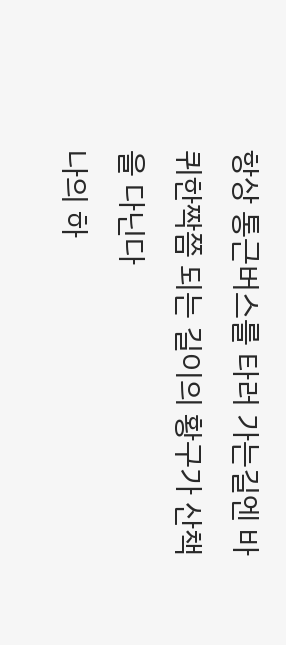항상 통근버스를 타러 가는길엔 바퀴한짝쯤 되는 길이의 황구가 산책을 다닌다
나의 하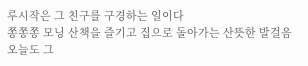루시작은 그 친구를 구경하는 일이다
쫑쫑쫑 모닝 산책을 즐기고 집으로 돌아가는 산뜻한 발걸음
오늘도 그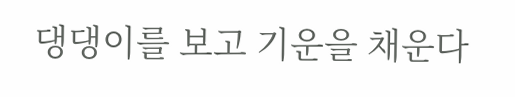댕댕이를 보고 기운을 채운다